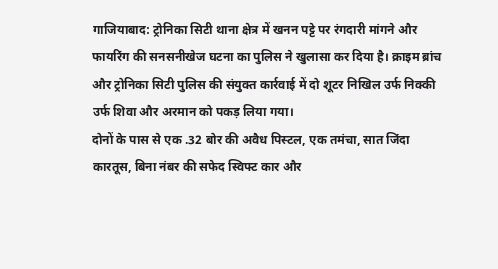गाजियाबाद: ट्रोनिका सिटी थाना क्षेत्र में खनन पट्टे पर रंगदारी मांगने और फायरिंग की सनसनीखेज घटना का पुलिस ने खुलासा कर दिया है। क्राइम ब्रांच और ट्रोनिका सिटी पुलिस की संयुक्त कार्रवाई में दो शूटर निखिल उर्फ निक्की उर्फ शिवा और अरमान को पकड़ लिया गया।
दोनों के पास से एक .32 बोर की अवैध पिस्टल, एक तमंचा, सात जिंदा कारतूस, बिना नंबर की सफेद स्विफ्ट कार और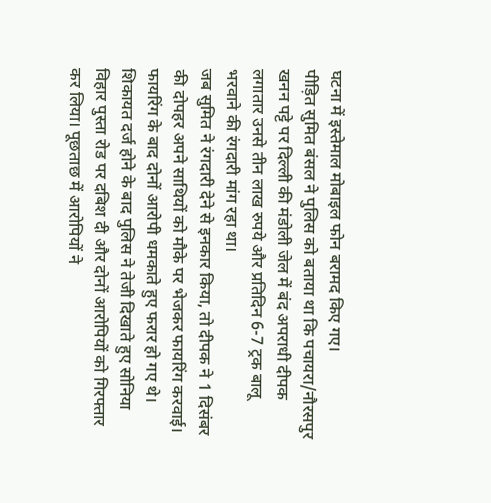घटना में इस्तेमाल मोबाइल फोन बरामद किए गए।
पीड़ित सुमित बंसल ने पुलिस को बताया था कि पचायरा/नौरसपुर खनन पट्टे पर दिल्ली की मंडोली जेल में बंद अपराधी दीपक लगातार उनसे तीन लाख रुपये और प्रतिदिन 6-7 ट्रक बालू भरवाने की रंगदारी मांग रहा था।
जब सुमित ने रंगदारी देने से इनकार किया, तो दीपक ने 1 दिसंबर की दोपहर अपने साथियों को मौके पर भेजकर फायरिंग करवाई। फायरिंग के बाद दोनों आरोपी धमकाते हुए फरार हो गए थे।
शिकायत दर्ज होने के बाद पुलिस ने तेजी दिखाते हुए सोनिया विहार पुस्ता रोड पर दबिश दी और दोनों आरोपियों को गिरफ्तार कर लिया। पूछताछ में आरोपियों ने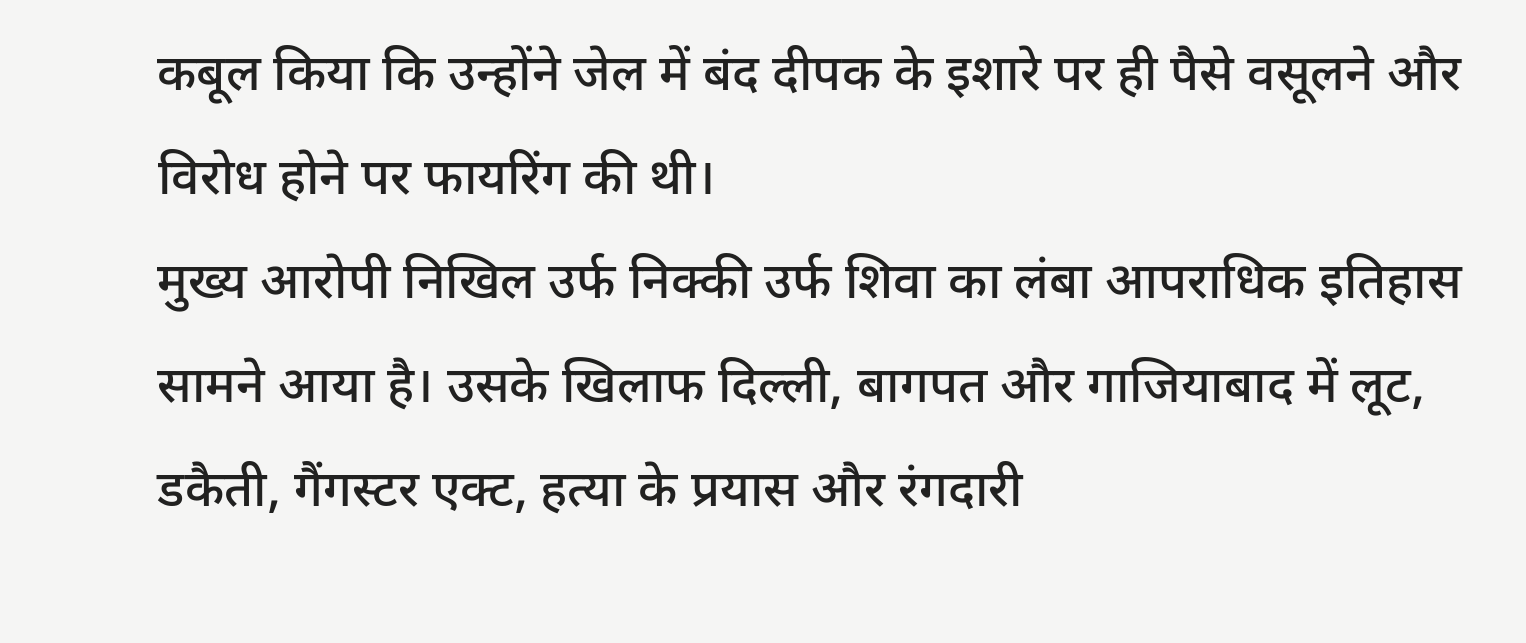कबूल किया कि उन्होंने जेल में बंद दीपक के इशारे पर ही पैसे वसूलने और विरोध होने पर फायरिंग की थी।
मुख्य आरोपी निखिल उर्फ निक्की उर्फ शिवा का लंबा आपराधिक इतिहास सामने आया है। उसके खिलाफ दिल्ली, बागपत और गाजियाबाद में लूट, डकैती, गैंगस्टर एक्ट, हत्या के प्रयास और रंगदारी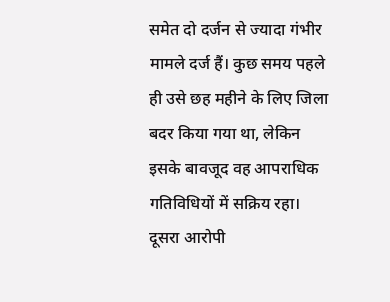समेत दो दर्जन से ज्यादा गंभीर मामले दर्ज हैं। कुछ समय पहले ही उसे छह महीने के लिए जिला बदर किया गया था, लेकिन इसके बावजूद वह आपराधिक गतिविधियों में सक्रिय रहा।
दूसरा आरोपी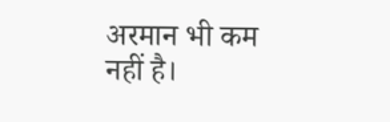अरमान भी कम नहीं है।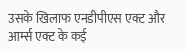उसके खिलाफ एनडीपीएस एक्ट और आर्म्स एक्ट के कई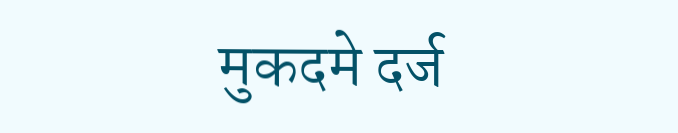मुकदमे दर्ज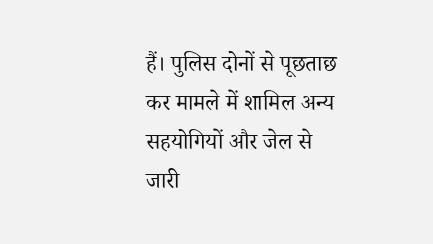हैं। पुलिस दोनों से पूछताछ कर मामले में शामिल अन्य सहयोगियों और जेल से जारी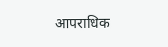आपराधिक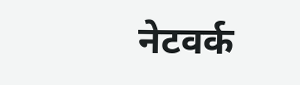नेटवर्क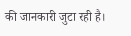की जानकारी जुटा रही है।